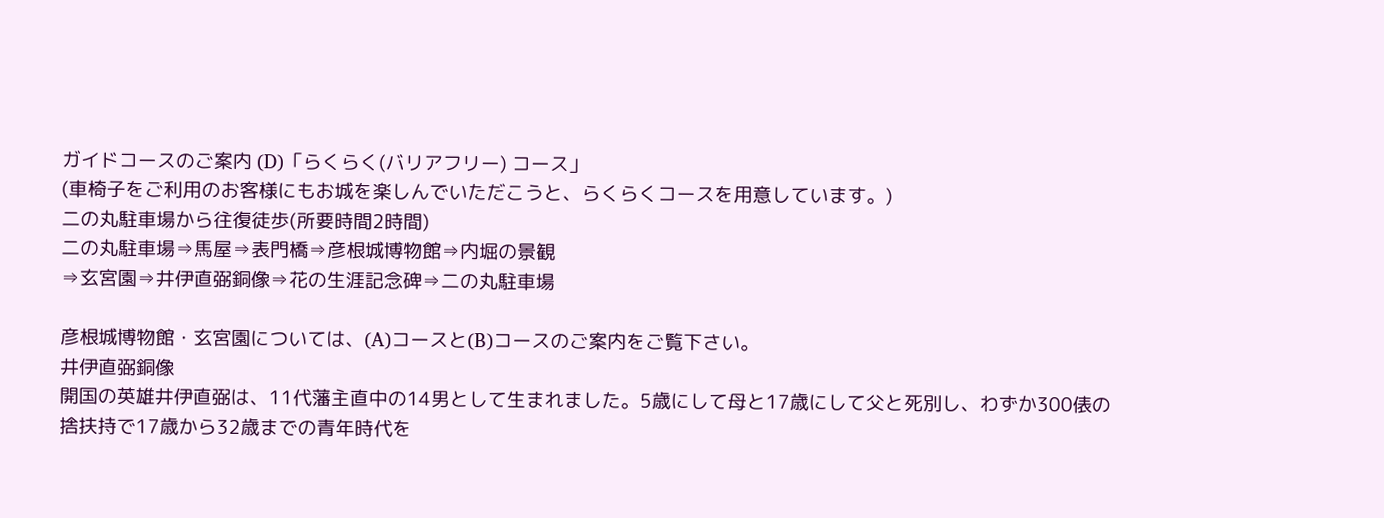ガイドコースのご案内 (D)「らくらく(バリアフリー) コース」
(車椅子をご利用のお客様にもお城を楽しんでいただこうと、らくらくコースを用意しています。)
二の丸駐車場から往復徒歩(所要時間2時間)
二の丸駐車場⇒馬屋⇒表門橋⇒彦根城博物館⇒内堀の景観
⇒玄宮園⇒井伊直弼銅像⇒花の生涯記念碑⇒二の丸駐車場

彦根城博物館・玄宮園については、(A)コースと(B)コースのご案内をご覧下さい。
井伊直弼銅像
開国の英雄井伊直弼は、11代藩主直中の14男として生まれました。5歳にして母と17歳にして父と死別し、わずか300俵の捨扶持で17歳から32歳までの青年時代を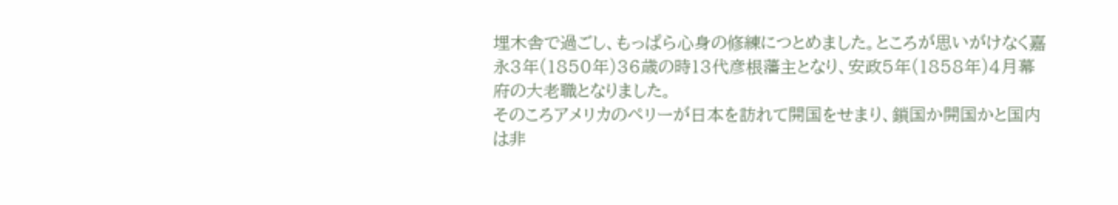埋木舎で過ごし、もっぱら心身の修練につとめました。ところが思いがけなく嘉永3年(1850年)36歳の時13代彦根藩主となり、安政5年(1858年)4月幕府の大老職となりました。
そのころアメリカのペリーが日本を訪れて開国をせまり、鎖国か開国かと国内は非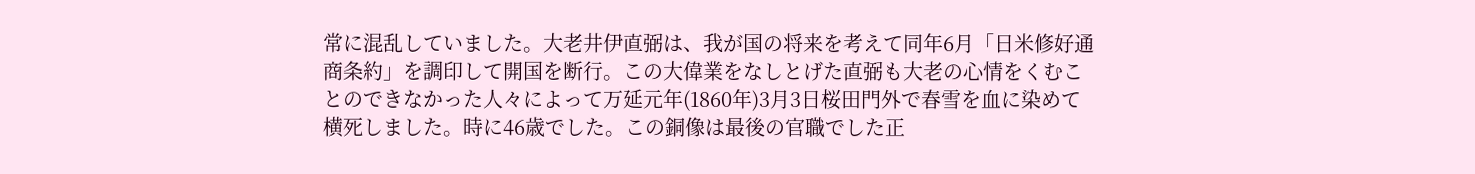常に混乱していました。大老井伊直弼は、我が国の将来を考えて同年6月「日米修好通商条約」を調印して開国を断行。この大偉業をなしとげた直弼も大老の心情をくむことのできなかった人々によって万延元年(1860年)3月3日桜田門外で春雪を血に染めて横死しました。時に46歳でした。この銅像は最後の官職でした正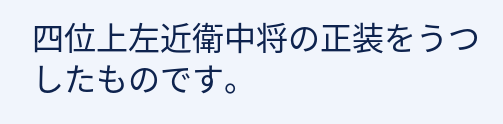四位上左近衛中将の正装をうつしたものです。